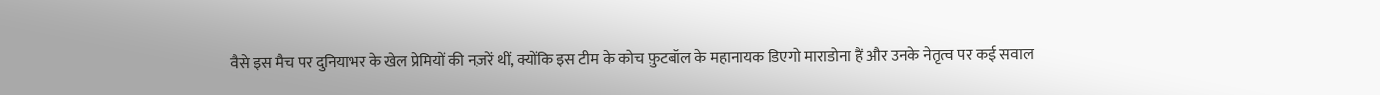वैसे इस मैच पर दुनियाभर के खेल प्रेमियों की नज़रें थीं, क्योंकि इस टीम के कोच फ़ुटबॉल के महानायक डिएगो माराडोना हैं और उनके नेतृत्व पर कई सवाल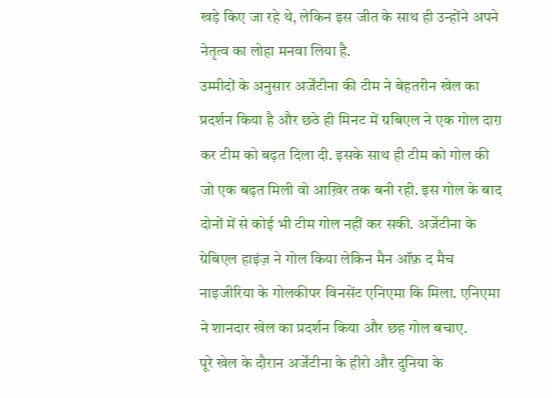खड़े किए जा रहे थे, लेकिन इस जीत के साथ ही उन्होंने अपने नेतृत्व का लोहा मनवा लिया है.
उम्मीदों के अनुसार अर्जेंटीना की टीम ने बेहतरीन खेल का प्रदर्शन किया है और छठे ही मिनट में ग्रबिएल ने एक गोल दाग़ कर टीम को बढ़त दिला दी. इसके साथ ही टीम को गोल की जो एक बढ़त मिली वो आख़िर तक बनी रही. इस गोल के बाद दोनों में से कोई भी टीम गोल नहीं कर सकी. अर्जेटीना के ग्रेबिएल हाइंज़ ने गोल किया लेकिन मैन ऑफ़ द मैच नाइजीरिया के गोलकीपर विनसेंट एनिएमा कि मिला. एनिएमा ने शानदार खेल का प्रदर्शन किया और छह गोल बचाए.
पूरे खेल के दौरान अर्जेंटीना के हीरो और दुनिया के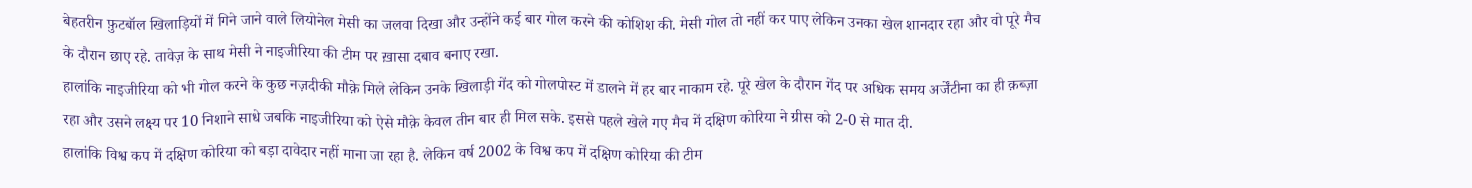बेहतरीन फ़ुटबॉल खिलाड़ियों में गिने जाने वाले लियोनेल मेसी का जलवा दिखा और उन्होंने कई बार गोल करने की कोशिश की. मेसी गोल तो नहीं कर पाए लेकिन उनका खेल शानदार रहा और वो पूरे मैच के दौरान छाए रहे. तावेज़ के साथ मेसी ने नाइजीरिया की टीम पर ख़ासा दबाव बनाए रखा.
हालांकि नाइजीरिया को भी गोल करने के कुछ नज़दीकी मौक़े मिले लेकिन उनके खिलाड़ी गेंद को गोलपोस्ट में डालने में हर बार नाकाम रहे. पूरे खेल के दौरान गेंद पर अधिक समय अर्जेंटीना का ही क़ब्ज़ा रहा और उसने लक्ष्य पर 10 निशाने साधे जबकि नाइजीरिया को ऐसे मौक़े केवल तीन बार ही मिल सके. इससे पहले खेले गए मैच में दक्षिण कोरिया ने ग्रीस को 2-0 से मात दी.
हालांकि विश्व कप में दक्षिण कोरिया को बड़ा दावेदार नहीं माना जा रहा है. लेकिन वर्ष 2002 के विश्व कप में दक्षिण कोरिया की टीम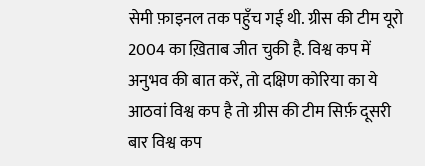सेमी फ़ाइनल तक पहुँच गई थी. ग्रीस की टीम यूरो 2004 का ख़िताब जीत चुकी है. विश्व कप में अनुभव की बात करें, तो दक्षिण कोरिया का ये आठवां विश्व कप है तो ग्रीस की टीम सिर्फ़ दूसरी बार विश्व कप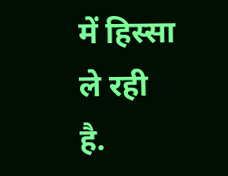में हिस्सा ले रही है.